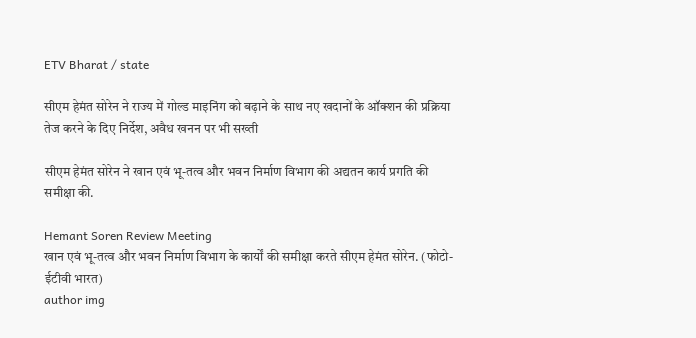ETV Bharat / state

सीएम हेमंत सोरेन ने राज्य में गोल्ड माइनिंग को बढ़ाने के साथ नए खदानों के ऑक्शन की प्रक्रिया तेज करने के दिए निर्देश, अवैध खनन पर भी सख्ती

सीएम हेमंत सोरेन ने खान एवं भू-तत्व और भवन निर्माण विभाग की अद्यतन कार्य प्रगति की समीक्षा की.

Hemant Soren Review Meeting
खान एवं भू-तत्व और भवन निर्माण विभाग के कार्यों की समीक्षा करते सीएम हेमंत सोरेन. (फोटो-ईटीवी भारत)
author img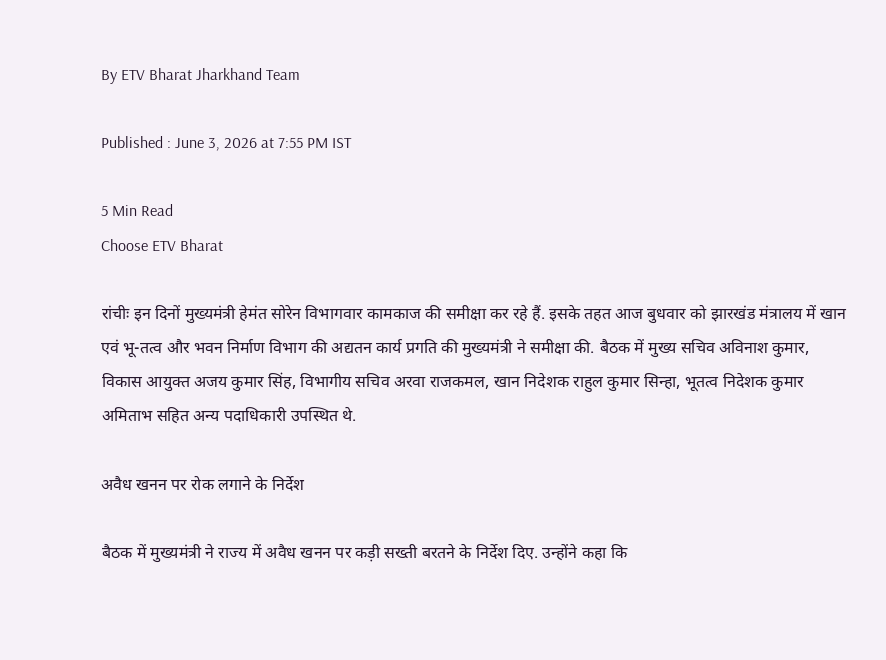By ETV Bharat Jharkhand Team

Published : June 3, 2026 at 7:55 PM IST

5 Min Read
Choose ETV Bharat

रांचीः इन दिनों मुख्यमंत्री हेमंत सोरेन विभागवार कामकाज की समीक्षा कर रहे हैं. इसके तहत आज बुधवार को झारखंड मंत्रालय में खान एवं भू-तत्व और भवन निर्माण विभाग की अद्यतन कार्य प्रगति की मुख्यमंत्री ने समीक्षा की. बैठक में मुख्य सचिव अविनाश कुमार, विकास आयुक्त अजय कुमार सिंह, विभागीय सचिव अरवा राजकमल, खान निदेशक राहुल कुमार सिन्हा, भूतत्व निदेशक कुमार अमिताभ सहित अन्य पदाधिकारी उपस्थित थे.

अवैध खनन पर रोक लगाने के निर्देश

बैठक में मुख्यमंत्री ने राज्य में अवैध खनन पर कड़ी सख्ती बरतने के निर्देश दिए. उन्होंने कहा कि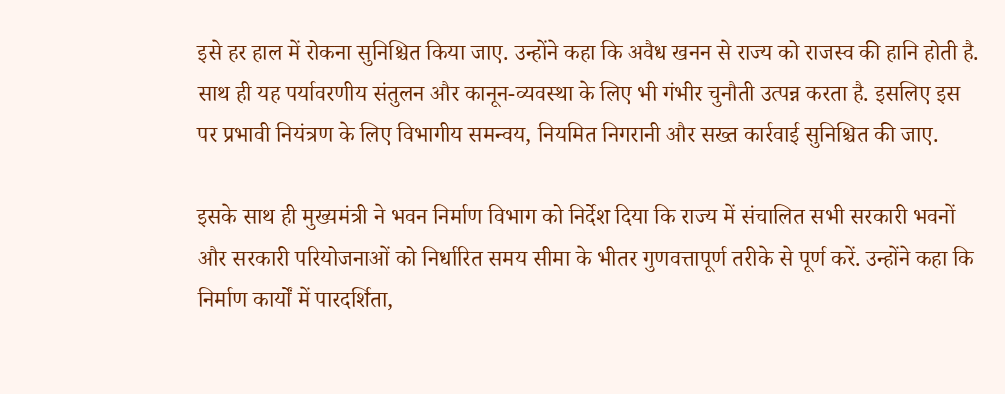इसे हर हाल में रोकना सुनिश्चित किया जाए. उन्होंने कहा कि अवैध खनन से राज्य को राजस्व की हानि होती है. साथ ही यह पर्यावरणीय संतुलन और कानून-व्यवस्था के लिए भी गंभीर चुनौती उत्पन्न करता है. इसलिए इस पर प्रभावी नियंत्रण के लिए विभागीय समन्वय, नियमित निगरानी और सख्त कार्रवाई सुनिश्चित की जाए.

इसके साथ ही मुख्यमंत्री ने भवन निर्माण विभाग को निर्देश दिया कि राज्य में संचालित सभी सरकारी भवनों और सरकारी परियोजनाओं को निर्धारित समय सीमा के भीतर गुणवत्तापूर्ण तरीके से पूर्ण करें. उन्होंने कहा कि निर्माण कार्यों में पारदर्शिता,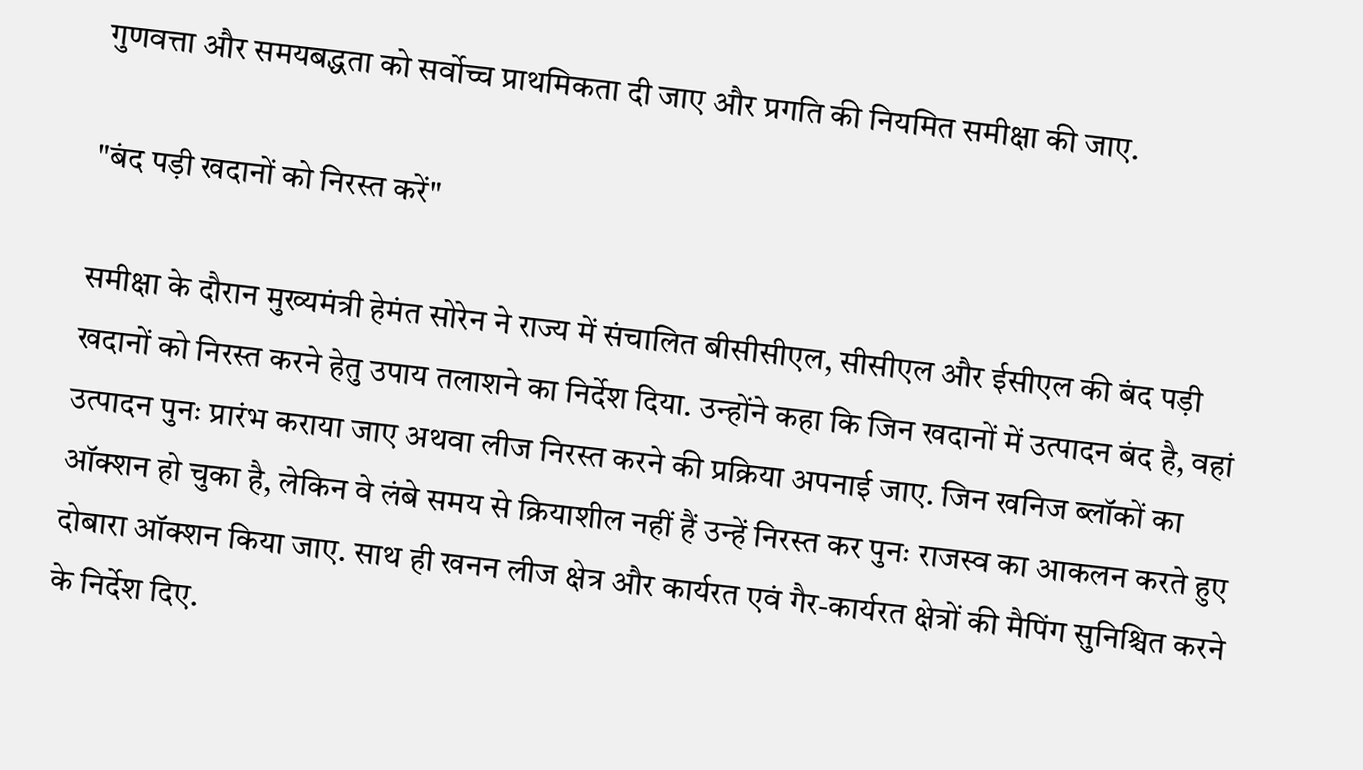गुणवत्ता और समयबद्धता को सर्वोच्च प्राथमिकता दी जाए और प्रगति की नियमित समीक्षा की जाए.

"बंद पड़ी खदानों को निरस्त करें"

समीक्षा के दौरान मुख्यमंत्री हेमंत सोरेन ने राज्य में संचालित बीसीसीएल, सीसीएल और ईसीएल की बंद पड़ी खदानों को निरस्त करने हेतु उपाय तलाशने का निर्देश दिया. उन्होंने कहा कि जिन खदानों में उत्पादन बंद है, वहां उत्पादन पुनः प्रारंभ कराया जाए अथवा लीज निरस्त करने की प्रक्रिया अपनाई जाए. जिन खनिज ब्लॉकों का ऑक्शन हो चुका है, लेकिन वे लंबे समय से क्रियाशील नहीं हैं उन्हें निरस्त कर पुनः राजस्व का आकलन करते हुए दोबारा ऑक्शन किया जाए. साथ ही खनन लीज क्षेत्र और कार्यरत एवं गैर-कार्यरत क्षेत्रों की मैपिंग सुनिश्चित करने के निर्देश दिए.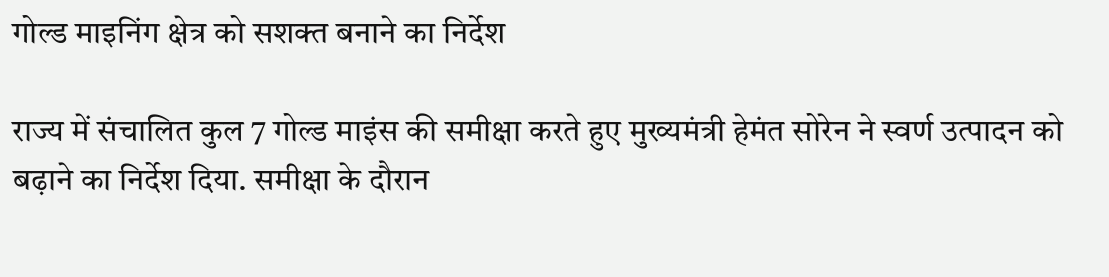गोल्ड माइनिंग क्षेत्र को सशक्त बनाने का निर्देश

राज्य में संचालित कुल 7 गोल्ड माइंस की समीक्षा करते हुए मुख्यमंत्री हेमंत सोरेन ने स्वर्ण उत्पादन को बढ़ाने का निर्देश दिया. समीक्षा के दौरान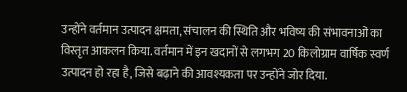उन्होंने वर्तमान उत्पादन क्षमता, संचालन की स्थिति और भविष्य की संभावनाओं का विस्तृत आकलन किया. वर्तमान में इन खदानों से लगभग 20 किलोग्राम वार्षिक स्वर्ण उत्पादन हो रहा है, जिसे बढ़ाने की आवश्यकता पर उन्होंने जोर दिया.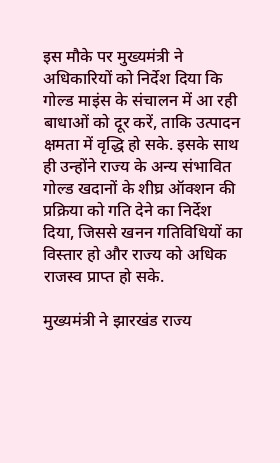इस मौके पर मुख्यमंत्री ने अधिकारियों को निर्देश दिया कि गोल्ड माइंस के संचालन में आ रही बाधाओं को दूर करें, ताकि उत्पादन क्षमता में वृद्धि हो सके. इसके साथ ही उन्होंने राज्य के अन्य संभावित गोल्ड खदानों के शीघ्र ऑक्शन की प्रक्रिया को गति देने का निर्देश दिया, जिससे खनन गतिविधियों का विस्तार हो और राज्य को अधिक राजस्व प्राप्त हो सके.

मुख्यमंत्री ने झारखंड राज्य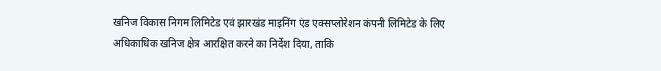खनिज विकास निगम लिमिटेड एवं झारखंड माइनिंग एंड एक्सप्लोरेशन कंपनी लिमिटेड के लिए अधिकाधिक खनिज क्षेत्र आरक्षित करने का निर्देश दिया, ताकि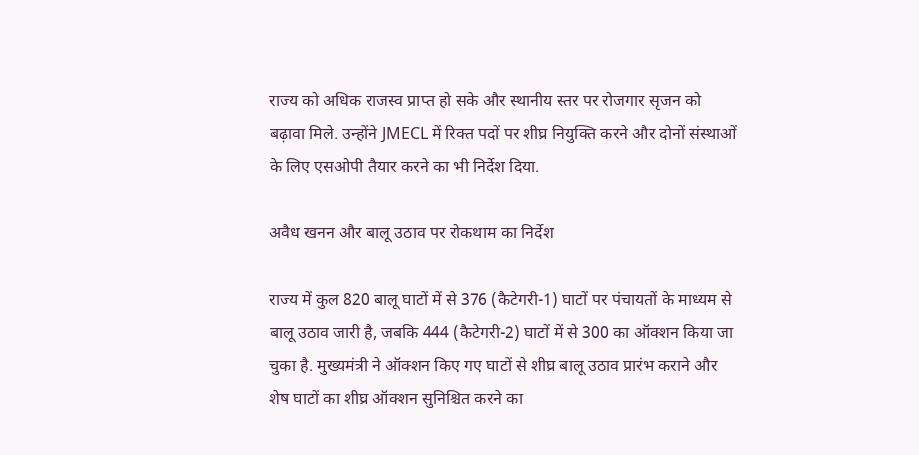राज्य को अधिक राजस्व प्राप्त हो सके और स्थानीय स्तर पर रोजगार सृजन को बढ़ावा मिले. उन्होंने JMECL में रिक्त पदों पर शीघ्र नियुक्ति करने और दोनों संस्थाओं के लिए एसओपी तैयार करने का भी निर्देश दिया.

अवैध खनन और बालू उठाव पर रोकथाम का निर्देश

राज्य में कुल 820 बालू घाटों में से 376 (कैटेगरी-1) घाटों पर पंचायतों के माध्यम से बालू उठाव जारी है, जबकि 444 (कैटेगरी-2) घाटों में से 300 का ऑक्शन किया जा चुका है. मुख्यमंत्री ने ऑक्शन किए गए घाटों से शीघ्र बालू उठाव प्रारंभ कराने और शेष घाटों का शीघ्र ऑक्शन सुनिश्चित करने का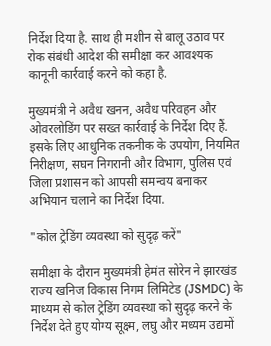निर्देश दिया है. साथ ही मशीन से बालू उठाव पर रोक संबंधी आदेश की समीक्षा कर आवश्यक कानूनी कार्रवाई करने को कहा है.

मुख्यमंत्री ने अवैध खनन, अवैध परिवहन और ओवरलोडिंग पर सख्त कार्रवाई के निर्देश दिए हैं. इसके लिए आधुनिक तकनीक के उपयोग, नियमित निरीक्षण, सघन निगरानी और विभाग, पुलिस एवं जिला प्रशासन को आपसी समन्वय बनाकर अभियान चलाने का निर्देश दिया.

"कोल ट्रेडिंग व्यवस्था को सुदृढ़ करें"

समीक्षा के दौरान मुख्यमंत्री हेमंत सोरेन ने झारखंड राज्य खनिज विकास निगम लिमिटेड (JSMDC) के माध्यम से कोल ट्रेडिंग व्यवस्था को सुदृढ़ करने के निर्देश देते हुए योग्य सूक्ष्म, लघु और मध्यम उद्यमों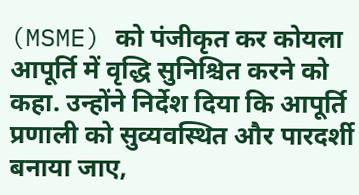(MSME) को पंजीकृत कर कोयला आपूर्ति में वृद्धि सुनिश्चित करने को कहा. उन्होंने निर्देश दिया कि आपूर्ति प्रणाली को सुव्यवस्थित और पारदर्शी बनाया जाए,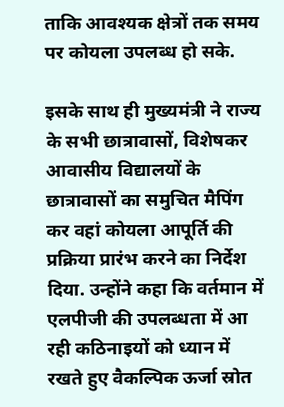ताकि आवश्यक क्षेत्रों तक समय पर कोयला उपलब्ध हो सके.

इसके साथ ही मुख्यमंत्री ने राज्य के सभी छात्रावासों, विशेषकर आवासीय विद्यालयों के छात्रावासों का समुचित मैपिंग कर वहां कोयला आपूर्ति की प्रक्रिया प्रारंभ करने का निर्देश दिया. उन्होंने कहा कि वर्तमान में एलपीजी की उपलब्धता में आ रही कठिनाइयों को ध्यान में रखते हुए वैकल्पिक ऊर्जा स्रोत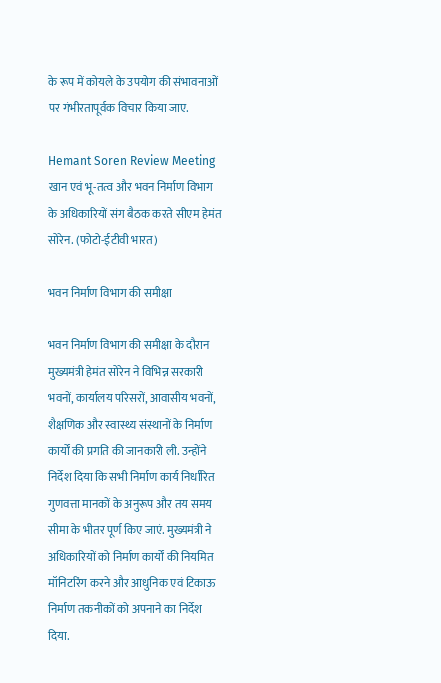के रूप में कोयले के उपयोग की संभावनाओं पर गंभीरतापूर्वक विचार किया जाए.

Hemant Soren Review Meeting
खान एवं भू-तत्व और भवन निर्माण विभाग के अधिकारियों संग बैठक करते सीएम हेमंत सोरेन. (फोटो-ईटीवी भारत)

भवन निर्माण विभाग की समीक्षा

भवन निर्माण विभाग की समीक्षा के दौरान मुख्यमंत्री हेमंत सोरेन ने विभिन्न सरकारी भवनों, कार्यालय परिसरों, आवासीय भवनों, शैक्षणिक और स्वास्थ्य संस्थानों के निर्माण कार्यों की प्रगति की जानकारी ली. उन्होंने निर्देश दिया कि सभी निर्माण कार्य निर्धारित गुणवत्ता मानकों के अनुरूप और तय समय सीमा के भीतर पूर्ण किए जाएं. मुख्यमंत्री ने अधिकारियों को निर्माण कार्यों की नियमित मॉनिटरिंग करने और आधुनिक एवं टिकाऊ निर्माण तकनीकों को अपनाने का निर्देश दिया.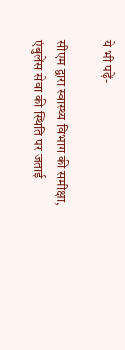ये भी पढ़ें-

सीएम द्वारा स्वास्थ्य विभाग की समीक्षा, एंबुलेंस सेवा की स्थिति पर जताई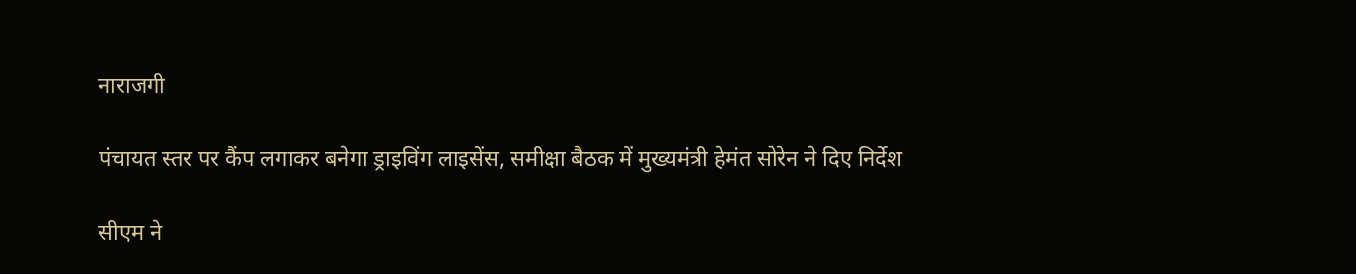नाराजगी

पंचायत स्तर पर कैंप लगाकर बनेगा ड्राइविंग लाइसेंस, समीक्षा बैठक में मुख्यमंत्री हेमंत सोरेन ने दिए निर्देश

सीएम ने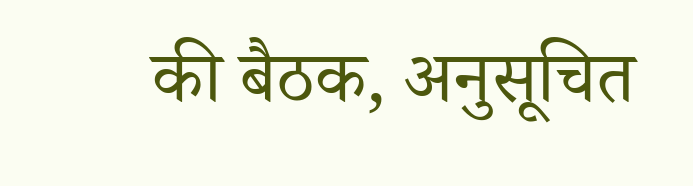की बैठक, अनुसूचित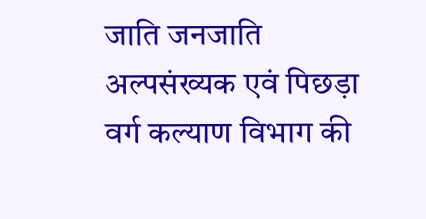जाति जनजाति अल्पसंख्यक एवं पिछड़ा वर्ग कल्याण विभाग की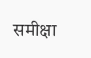समीक्षा